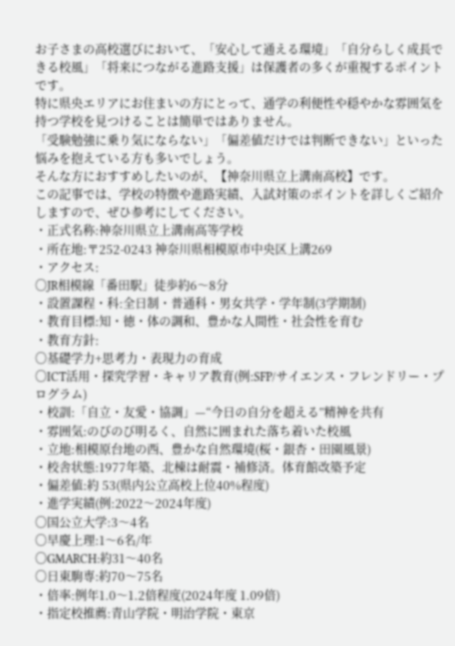お子さまの高校選びにおいて、「安心して通える環境」「自分らしく成長できる校風」「将来につながる進路支援」は保護者の多くが重視するポイントです。
特に県央エリアにお住まいの方にとって、通学の利便性や穏やかな雰囲気を持つ学校を見つけることは簡単ではありません。
「受験勉強に乗り気にならない」「偏差値だけでは判断できない」といった悩みを抱えている方も多いでしょう。
そんな方におすすめしたいのが、【神奈川県立上溝南高校】です。
この記事では、学校の特徴や進路実績、入試対策のポイントを詳しくご紹介しますので、ぜひ参考にしてください。
・正式名称:神奈川県立上溝南高等学校
・所在地:〒252-0243 神奈川県相模原市中央区上溝269
・アクセス:
〇JR相模線「番田駅」徒歩約6〜8分
・設置課程・科:全日制・普通科・男女共学・学年制(3学期制)
・教育目標:知・徳・体の調和、豊かな人間性・社会性を育む
・教育方針:
〇基礎学力+思考力・表現力の育成
〇ICT活用・探究学習・キャリア教育(例:SFP/サイエンス・フレンドリー・プログラム)
・校訓:「自立・友愛・協調」—“今日の自分を超える”精神を共有
・雰囲気:のびのび明るく、自然に囲まれた落ち着いた校風
・立地:相模原台地の西、豊かな自然環境(桜・銀杏・田園風景)
・校舎状態:1977年築、北棟は耐震・補修済。体育館改築予定
・偏差値:約 53(県内公立高校上位40%程度)
・進学実績(例:2022〜2024年度)
〇国公立大学:3〜4名
〇早慶上理:1〜6名/年
〇GMARCH:約31〜40名
〇日東駒専:約70〜75名
・倍率:例年1.0〜1.2倍程度(2024年度 1.09倍)
・指定校推薦:青山学院・明治学院・東京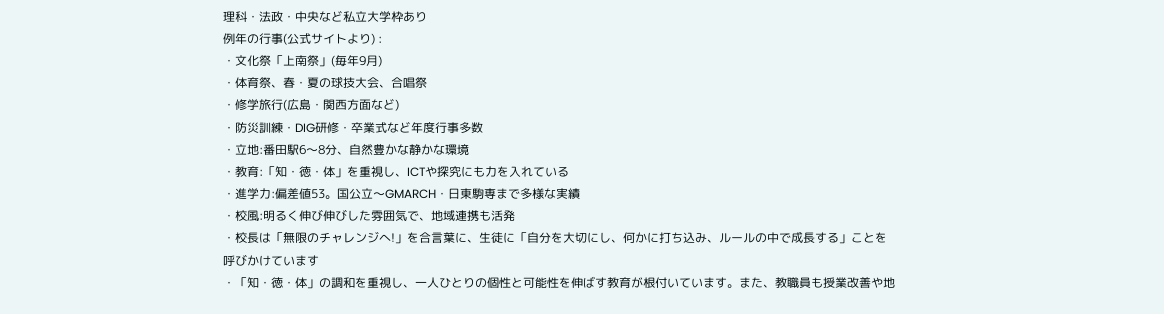理科・法政・中央など私立大学枠あり
例年の行事(公式サイトより) :
・文化祭「上南祭」(毎年9月)
・体育祭、春・夏の球技大会、合唱祭
・修学旅行(広島・関西方面など)
・防災訓練・DIG研修・卒業式など年度行事多数
・立地:番田駅6〜8分、自然豊かな静かな環境
・教育:「知・徳・体」を重視し、ICTや探究にも力を入れている
・進学力:偏差値53。国公立〜GMARCH・日東駒専まで多様な実績
・校風:明るく伸び伸びした雰囲気で、地域連携も活発
・校長は「無限のチャレンジへ!」を合言葉に、生徒に「自分を大切にし、何かに打ち込み、ルールの中で成長する」ことを呼びかけています
・「知・徳・体」の調和を重視し、一人ひとりの個性と可能性を伸ばす教育が根付いています。また、教職員も授業改善や地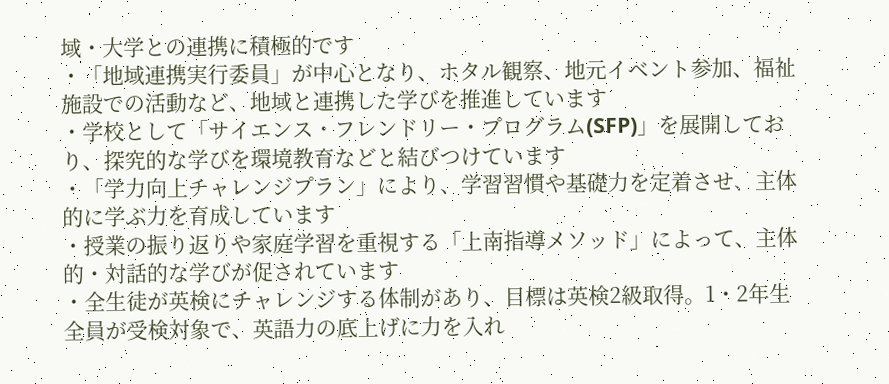域・大学との連携に積極的です
・「地域連携実行委員」が中心となり、ホタル観察、地元イベント参加、福祉施設での活動など、地域と連携した学びを推進しています
・学校として「サイエンス・フレンドリー・プログラム(SFP)」を展開しており、探究的な学びを環境教育などと結びつけています
・「学力向上チャレンジプラン」により、学習習慣や基礎力を定着させ、主体的に学ぶ力を育成しています
・授業の振り返りや家庭学習を重視する「上南指導メソッド」によって、主体的・対話的な学びが促されています
・全生徒が英検にチャレンジする体制があり、目標は英検2級取得。1・2年生全員が受検対象で、英語力の底上げに力を入れ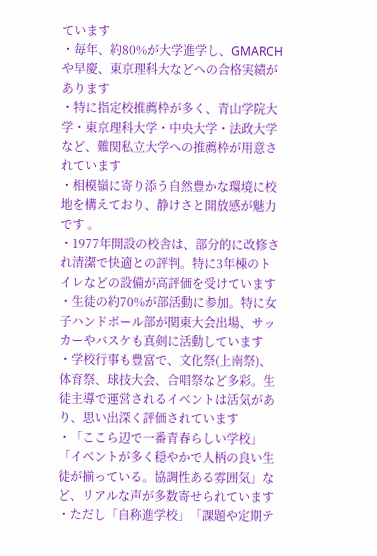ています
・毎年、約80%が大学進学し、GMARCHや早慶、東京理科大などへの合格実績があります
・特に指定校推薦枠が多く、青山学院大学・東京理科大学・中央大学・法政大学など、難関私立大学への推薦枠が用意されています
・相模嶺に寄り添う自然豊かな環境に校地を構えており、静けさと開放感が魅力です 。
・1977年開設の校舎は、部分的に改修され清潔で快適との評判。特に3年棟のトイレなどの設備が高評価を受けています
・生徒の約70%が部活動に参加。特に女子ハンドボール部が関東大会出場、サッカーやバスケも真剣に活動しています
・学校行事も豊富で、文化祭(上南祭)、体育祭、球技大会、合唱祭など多彩。生徒主導で運営されるイベントは活気があり、思い出深く評価されています
・「ここら辺で一番青春らしい学校」「イベントが多く穏やかで人柄の良い生徒が揃っている。協調性ある雰囲気」など、リアルな声が多数寄せられています
・ただし「自称進学校」「課題や定期テ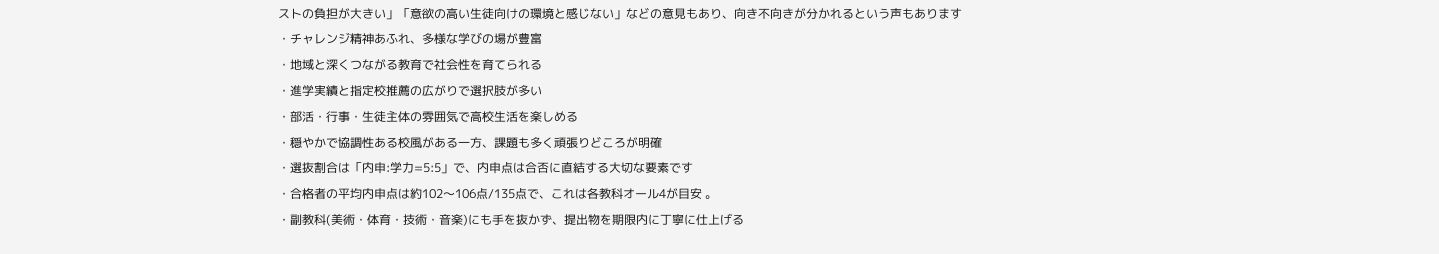ストの負担が大きい」「意欲の高い生徒向けの環境と感じない」などの意見もあり、向き不向きが分かれるという声もあります
・チャレンジ精神あふれ、多様な学びの場が豊富
・地域と深くつながる教育で社会性を育てられる
・進学実績と指定校推薦の広がりで選択肢が多い
・部活・行事・生徒主体の雰囲気で高校生活を楽しめる
・穏やかで協調性ある校風がある一方、課題も多く頑張りどころが明確
・選抜割合は「内申:学力=5:5」で、内申点は合否に直結する大切な要素です
・合格者の平均内申点は約102〜106点/135点で、これは各教科オール4が目安 。
・副教科(美術・体育・技術・音楽)にも手を抜かず、提出物を期限内に丁寧に仕上げる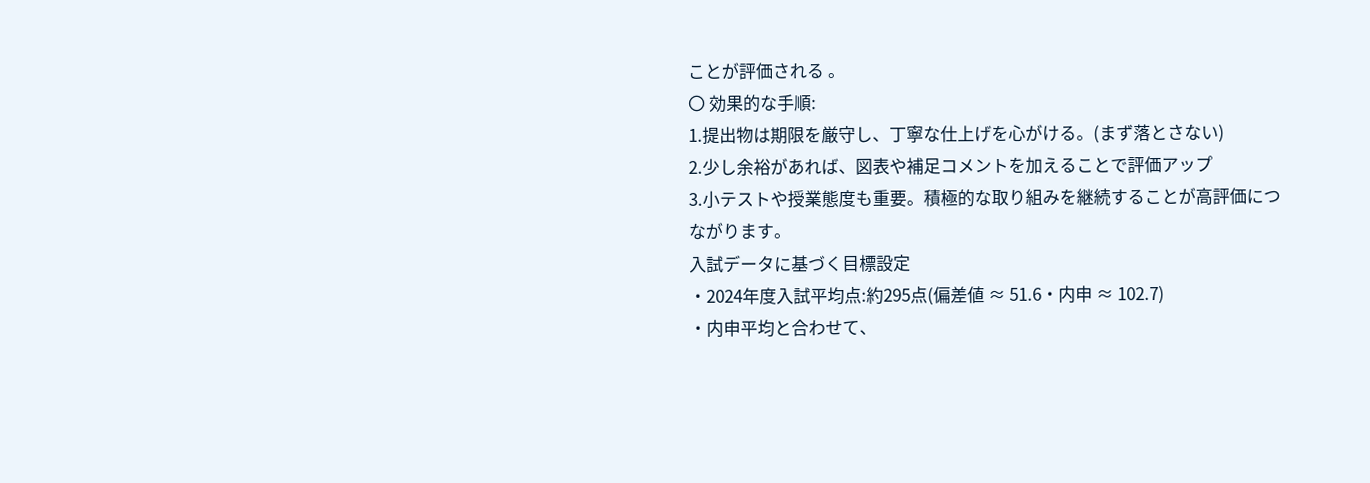ことが評価される 。
〇 効果的な手順:
1.提出物は期限を厳守し、丁寧な仕上げを心がける。(まず落とさない)
2.少し余裕があれば、図表や補足コメントを加えることで評価アップ
3.小テストや授業態度も重要。積極的な取り組みを継続することが高評価につながります。
入試データに基づく目標設定
・2024年度入試平均点:約295点(偏差値 ≈ 51.6・内申 ≈ 102.7)
・内申平均と合わせて、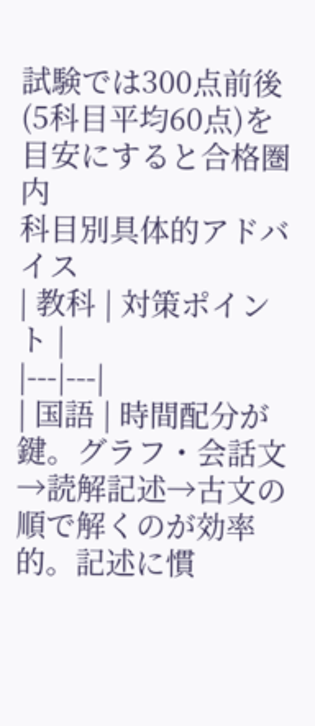試験では300点前後(5科目平均60点)を目安にすると合格圏内
科目別具体的アドバイス
| 教科 | 対策ポイント |
|---|---|
| 国語 | 時間配分が鍵。グラフ・会話文→読解記述→古文の順で解くのが効率的。記述に慣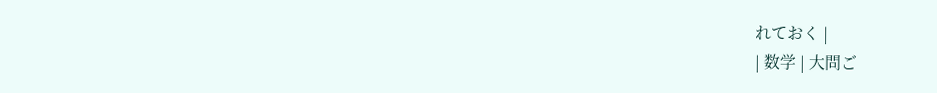れておく |
| 数学 | 大問ご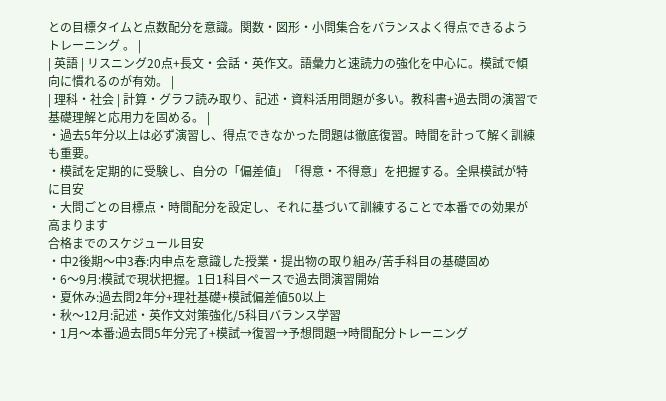との目標タイムと点数配分を意識。関数・図形・小問集合をバランスよく得点できるようトレーニング 。 |
| 英語 | リスニング20点+長文・会話・英作文。語彙力と速読力の強化を中心に。模試で傾向に慣れるのが有効。 |
| 理科・社会 | 計算・グラフ読み取り、記述・資料活用問題が多い。教科書+過去問の演習で基礎理解と応用力を固める。 |
・過去5年分以上は必ず演習し、得点できなかった問題は徹底復習。時間を計って解く訓練も重要。
・模試を定期的に受験し、自分の「偏差値」「得意・不得意」を把握する。全県模試が特に目安
・大問ごとの目標点・時間配分を設定し、それに基づいて訓練することで本番での効果が高まります
合格までのスケジュール目安
・中2後期〜中3春:内申点を意識した授業・提出物の取り組み/苦手科目の基礎固め
・6〜9月:模試で現状把握。1日1科目ペースで過去問演習開始
・夏休み:過去問2年分+理社基礎+模試偏差値50以上
・秋〜12月:記述・英作文対策強化/5科目バランス学習
・1月〜本番:過去問5年分完了+模試→復習→予想問題→時間配分トレーニング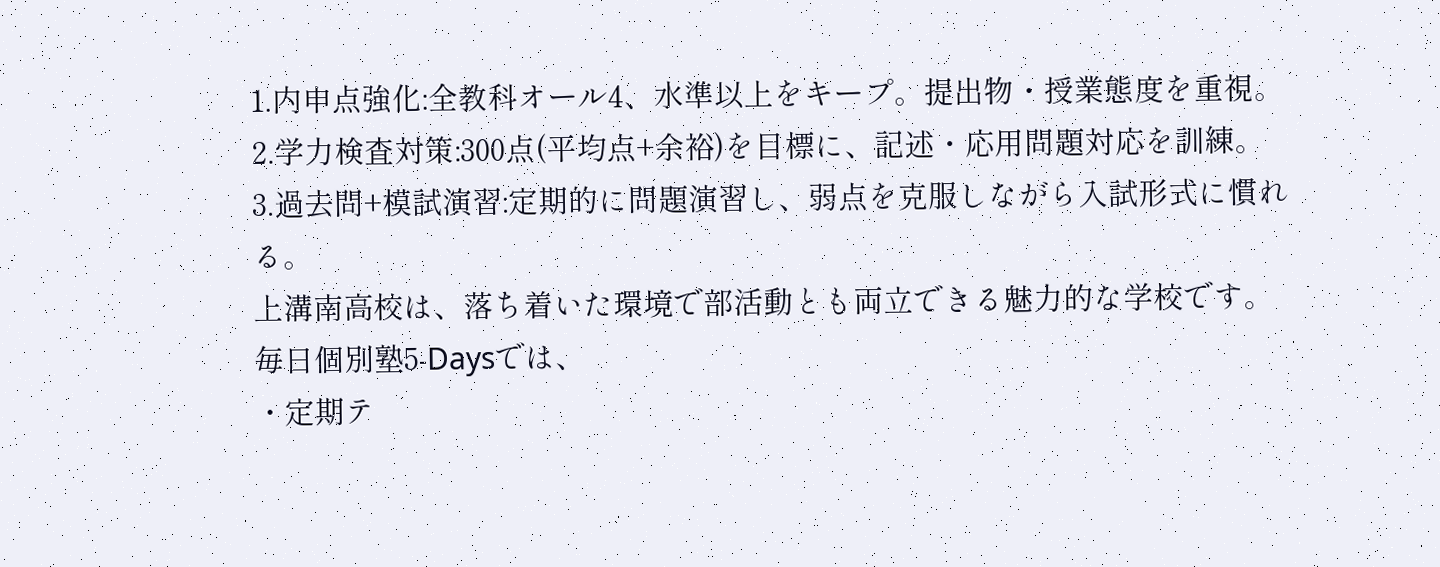1.内申点強化:全教科オール4、水準以上をキープ。提出物・授業態度を重視。
2.学力検査対策:300点(平均点+余裕)を目標に、記述・応用問題対応を訓練。
3.過去問+模試演習:定期的に問題演習し、弱点を克服しながら入試形式に慣れる。
上溝南高校は、落ち着いた環境で部活動とも両立できる魅力的な学校です。
毎日個別塾5-Daysでは、
・定期テ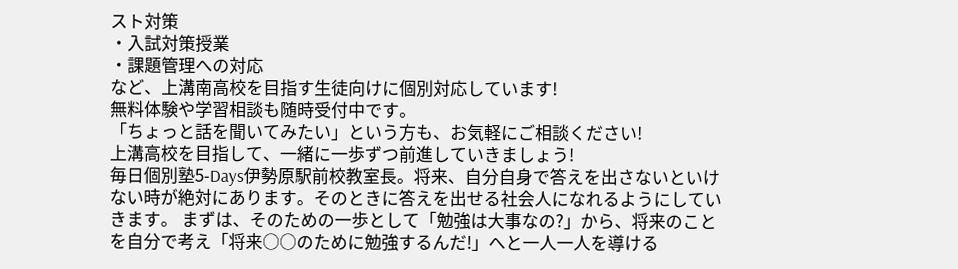スト対策
・入試対策授業
・課題管理への対応
など、上溝南高校を目指す生徒向けに個別対応しています!
無料体験や学習相談も随時受付中です。
「ちょっと話を聞いてみたい」という方も、お気軽にご相談ください!
上溝高校を目指して、一緒に一歩ずつ前進していきましょう!
毎日個別塾5-Days伊勢原駅前校教室長。将来、自分自身で答えを出さないといけない時が絶対にあります。そのときに答えを出せる社会人になれるようにしていきます。 まずは、そのための一歩として「勉強は大事なの?」から、将来のことを自分で考え「将来○○のために勉強するんだ!」へと一人一人を導ける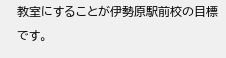教室にすることが伊勢原駅前校の目標です。